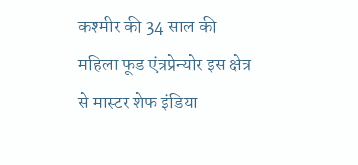कश्मीर की 34 साल की महिला फूड एंत्रप्रेन्योर इस क्षेत्र से मास्टर शेफ इंडिया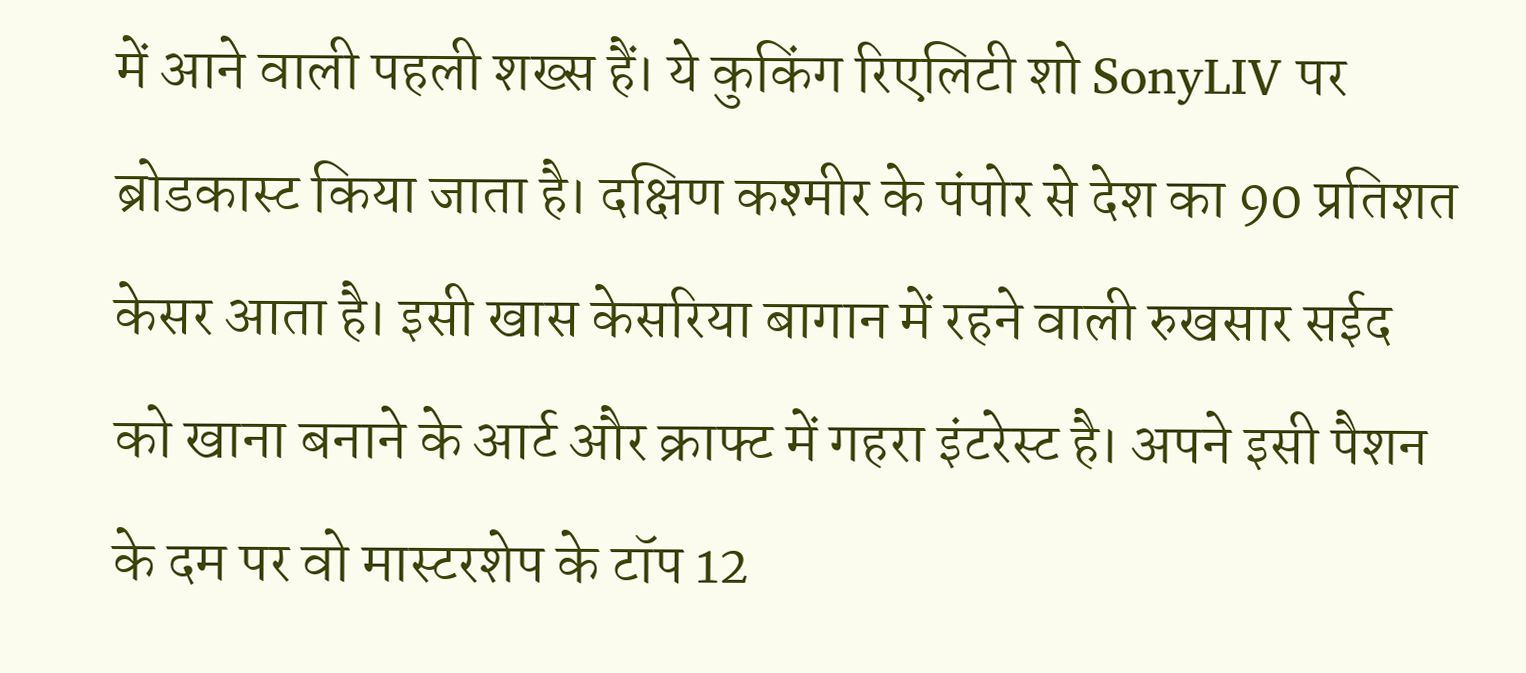में आने वाली पहली शख्स हैं। ये कुकिंग रिएलिटी शो SonyLIV पर ब्रोडकास्ट किया जाता है। दक्षिण कश्मीर के पंपोर से देश का 90 प्रतिशत केसर आता है। इसी खास केसरिया बागान में रहने वाली रुखसार सईद को खाना बनाने के आर्ट और क्राफ्ट में गहरा इंटरेस्ट है। अपने इसी पैशन के दम पर वो मास्टरशेप के टॉप 12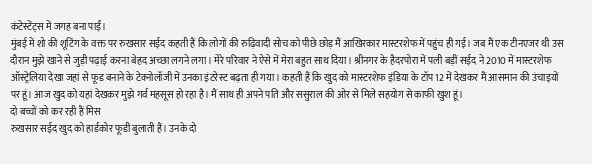कंटेस्टेंट्स में जगह बना पाईं।
मुंबई में शो की शूटिंग के वक्त पर रुखसार सईद कहती हैं कि लोगों की रुढ़िवादी सोच को पीछे छोड़ मैं आखिरकार मास्टरशेफ में पहुंच ही गई। जब मैं एक टीनएजर थी उस दौरान मुझे खाने से जुड़ी पढ़ाई करना बेहद अच्छा लगने लगा। मेरे परिवार ने ऐसे में मेरा बहुत साथ दिया। श्रीनगर के हैदरपोरा में पली बड़ीं सईद ने 2010 में मास्टरशेफ ऑस्ट्रेलिया देखा जहां से फूड बनाने के टेक्नोलॉजी में उनका इंटरेस्ट बढ़ता ही गया। कहती हैं कि खुद को मास्टरशेफ इंडिया के टॉप 12 में देखकर मैं आसमान की उंचाइयों पर हूं। आज खुद को यहां देखकर मुझे गर्व महसूस हो रहा है। मैं साथ ही अपने पति और ससुराल की ओर से मिले सहयोग से काफी खुश हूं।
दो बच्चों को कर रही हैं मिस
रुखसार सईद खुद को हार्डकोर फूडी बुलाती हैं। उनके दो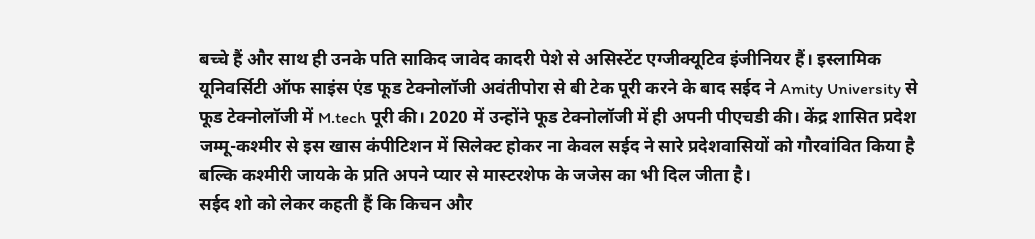बच्चे हैं और साथ ही उनके पति साकिद जावेद कादरी पेशे से असिस्टेंट एग्जीक्यूटिव इंजीनियर हैं। इस्लामिक यूनिवर्सिटी ऑफ साइंस एंड फूड टेक्नोलॉजी अवंतीपोरा से बी टेक पूरी करने के बाद सईद ने Amity University से फूड टेक्नोलॉजी में M.tech पूरी की। 2020 में उन्होंने फूड टेक्नोलॉजी में ही अपनी पीएचडी की। केंद्र शासित प्रदेश जम्मू-कश्मीर से इस खास कंपीटिशन में सिलेक्ट होकर ना केवल सईद ने सारे प्रदेशवासियों को गौरवांवित किया है बल्कि कश्मीरी जायके के प्रति अपने प्यार से मास्टरशेफ के जजेस का भी दिल जीता है।
सईद शो को लेकर कहती हैं कि किचन और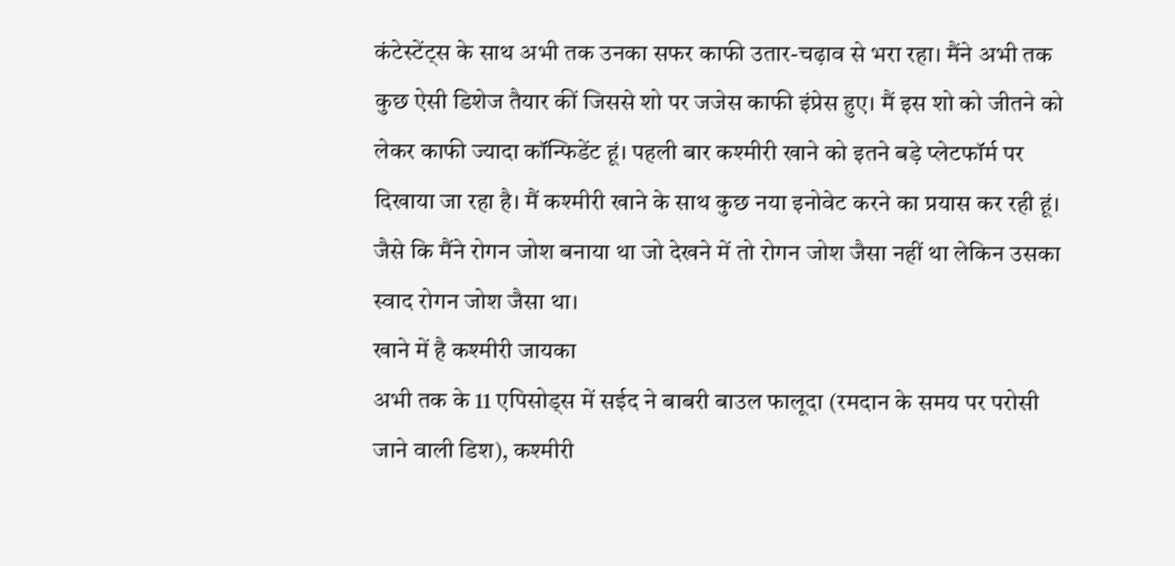कंटेस्टेंट्स के साथ अभी तक उनका सफर काफी उतार-चढ़ाव से भरा रहा। मैंने अभी तक कुछ ऐसी डिशेज तैयार कीं जिससे शो पर जजेस काफी इंप्रेस हुए। मैं इस शो को जीतने को लेकर काफी ज्यादा कॉन्फिडेंट हूं। पहली बार कश्मीरी खाने को इतने बड़े प्लेटफॉर्म पर दिखाया जा रहा है। मैं कश्मीरी खाने के साथ कुछ नया इनोवेट करने का प्रयास कर रही हूं। जैसे कि मैंने रोगन जोश बनाया था जो देखने में तो रोगन जोश जैसा नहीं था लेकिन उसका स्वाद रोगन जोश जैसा था।
खाने में है कश्मीरी जायका
अभी तक के 11 एपिसोड्स में सईद ने बाबरी बाउल फालूदा (रमदान के समय पर परोसी जाने वाली डिश), कश्मीरी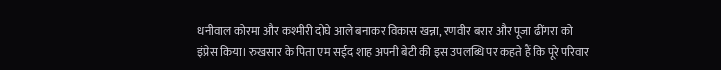धनीवाल कोरमा और कश्मीरी दोघे आले बनाकर विकास खन्ना, रणवीर बरार और पूजा ढींगरा को इंप्रेस किया। रुखसार के पिता एम सईद शाह अपनी बेटी की इस उपलब्धि पर कहते हैं कि पूरे परिवार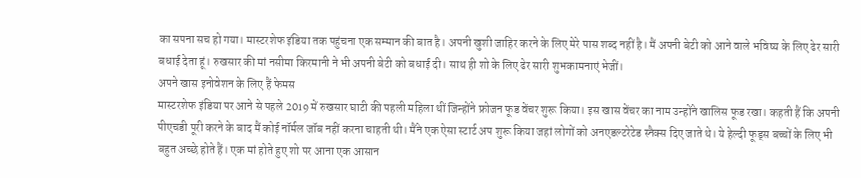का सपना सच हो गया। मास्टरशेफ इंडिया तक पहुंचना एक सम्मान की बात है। अपनी खुशी जाहिर करने के लिए मेरे पास शब्द नहीं है। मैं अपनी बेटी को आने वाले भविष्य के लिए ढेर सारी बधाई देता हूं। रुखसार की मां नसीमा किरमानी ने भी अपनी बेटी को बधाई दी। साथ ही शो के लिए ढेर सारी शुभकामनाएं भेजीं।
अपने खास इनोवेशन के लिए हैं फेमस
मास्टरशेफ इंडिया पर आने से पहले 2019 में रुखसार घाटी की पहली महिला थीं जिन्होंने फ्रोजन फूड वेंचर शुरू किया। इस खास वेंचर का नाम उन्होंने खालिस फूड रखा। कहती हैं कि अपनी पीएचडी पूरी करने के बाद मैं कोई नॉर्मल जॉब नहीं करना चाहती थी। मैंने एक ऐसा स्टार्ट अप शुरू किया जहां लोगों को अनएडल्टरेटेड स्नैक्स दिए जाते थे। ये हेल्दी फूड्स बच्चों के लिए भी बहुत अच्छे होते हैं। एक मां होते हुए शो पर आना एक आसान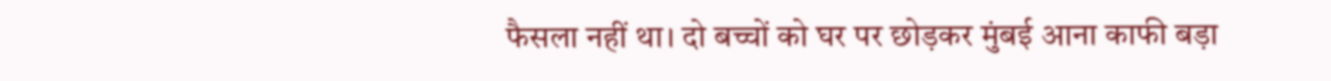फैसला नहीं था। दो बच्चों को घर पर छोड़कर मुंबई आना काफी बड़ा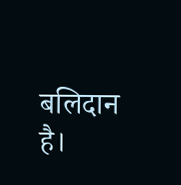बलिदान है।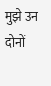मुझे उन दोनों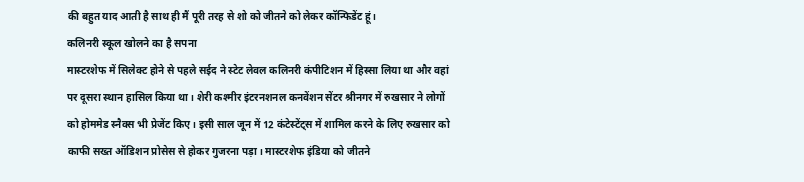की बहुत याद आती है साथ ही मैं पूरी तरह से शो को जीतने को लेकर कॉन्फिडेंट हूं।
कलिनरी स्कूल खोलने का है सपना
मास्टरशेफ में सिलेक्ट होने से पहले सईद ने स्टेट लेवल कलिनरी कंपीटिशन में हिस्सा लिया था और वहां पर दूसरा स्थान हासिल किया था। शेरी कश्मीर इंटरनशनल कनवेंशन सेंटर श्रीनगर में रुखसार ने लोगों को होममेड स्नैक्स भी प्रेजेंट किए। इसी साल जून में 12 कंटेस्टेंट्स में शामिल करने के लिए रुखसार को काफी सख्त ऑडिशन प्रोसेस से होकर गुजरना पड़ा। मास्टरशेफ इंडिया को जीतने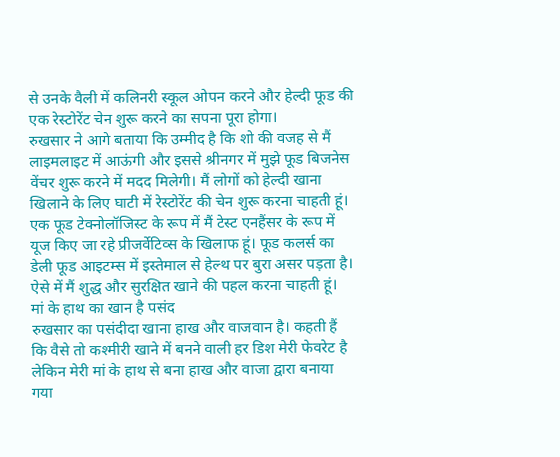से उनके वैली में कलिनरी स्कूल ओपन करने और हेल्दी फूड की एक रेस्टोरेंट चेन शुरू करने का सपना पूरा होगा।
रुखसार ने आगे बताया कि उम्मीद है कि शो की वजह से मैं लाइमलाइट में आऊंगी और इससे श्रीनगर में मुझे फूड बिजनेस वेंचर शुरू करने में मदद मिलेगी। मैं लोगों को हेल्दी खाना खिलाने के लिए घाटी में रेस्टोरेंट की चेन शुरू करना चाहती हूं। एक फूड टेक्नोलॉजिस्ट के रूप में मैं टेस्ट एनहैंसर के रूप में यूज किए जा रहे प्रीजर्वेटिव्स के खिलाफ हूं। फूड कलर्स का डेली फूड आइटम्स में इस्तेमाल से हेल्थ पर बुरा असर पड़ता है। ऐसे में मैं शुद्ध और सुरक्षित खाने की पहल करना चाहती हूं।
मां के हाथ का खान है पसंद
रुखसार का पसंदीदा खाना हाख और वाजवान है। कहती हैं कि वैसे तो कश्मीरी खाने में बनने वाली हर डिश मेरी फेवरेट है लेकिन मेरी मां के हाथ से बना हाख और वाजा द्वारा बनाया गया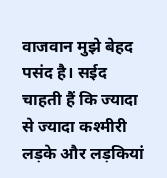वाजवान मुझे बेहद पसंद है। सईद चाहती हैं कि ज्यादा से ज्यादा कश्मीरी लड़के और लड़कियां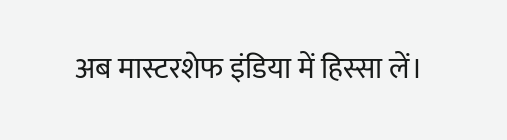अब मास्टरशेफ इंडिया में हिस्सा लें।